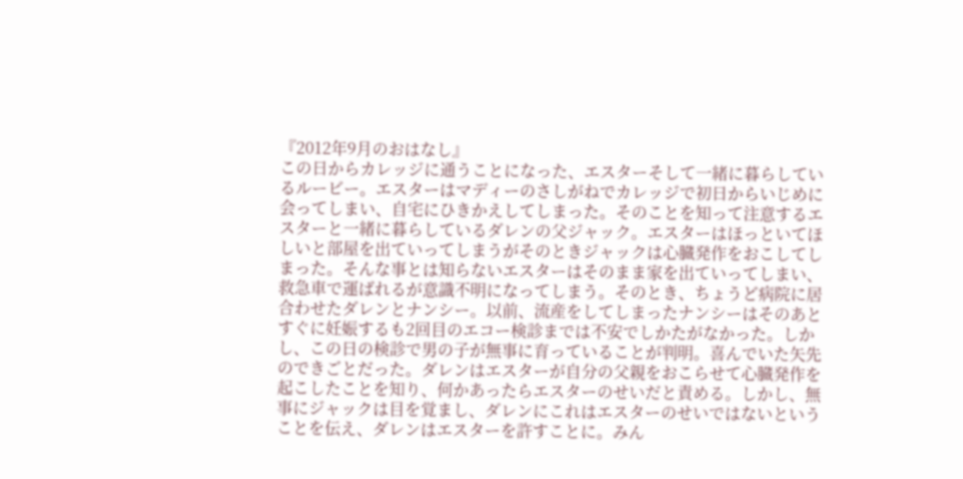『2012年9月のおはなし』
この日からカレッジに通うことになった、エスターそして一緒に暮らしているルービー。エスターはマディーのさしがねでカレッジで初日からいじめに会ってしまい、自宅にひきかえしてしまった。そのことを知って注意するエスターと一緒に暮らしているダレンの父ジャック。エスターはほっといてほしいと部屋を出ていってしまうがそのときジャックは心臓発作をおこしてしまった。そんな事とは知らないエスターはそのまま家を出ていってしまい、救急車で運ばれるが意識不明になってしまう。そのとき、ちょうど病院に居合わせたダレンとナンシー。以前、流産をしてしまったナンシーはそのあとすぐに妊娠するも2回目のエコー検診までは不安でしかたがなかった。しかし、この日の検診で男の子が無事に育っていることが判明。喜んでいた矢先のできごとだった。ダレンはエスターが自分の父親をおこらせて心臓発作を起こしたことを知り、何かあったらエスターのせいだと責める。しかし、無事にジャックは目を覚まし、ダレンにこれはエスターのせいではないということを伝え、ダレンはエスターを許すことに。みん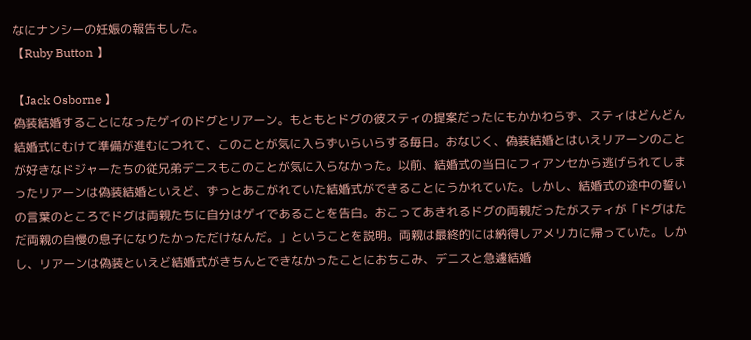なにナンシーの妊娠の報告もした。
【Ruby Button 】

【Jack Osborne 】
偽装結婚することになったゲイのドグとリアーン。もともとドグの彼スティの提案だったにもかかわらず、スティはどんどん結婚式にむけて準備が進むにつれて、このことが気に入らずいらいらする毎日。おなじく、偽装結婚とはいえリアーンのことが好きなドジャーたちの従兄弟デニスもこのことが気に入らなかった。以前、結婚式の当日にフィアンセから逃げられてしまったリアーンは偽装結婚といえど、ずっとあこがれていた結婚式ができることにうかれていた。しかし、結婚式の途中の誓いの言葉のところでドグは両親たちに自分はゲイであることを告白。おこってあきれるドグの両親だったがスティが「ドグはただ両親の自慢の息子になりたかっただけなんだ。」ということを説明。両親は最終的には納得しアメリカに帰っていた。しかし、リアーンは偽装といえど結婚式がきちんとできなかったことにおちこみ、デニスと急遽結婚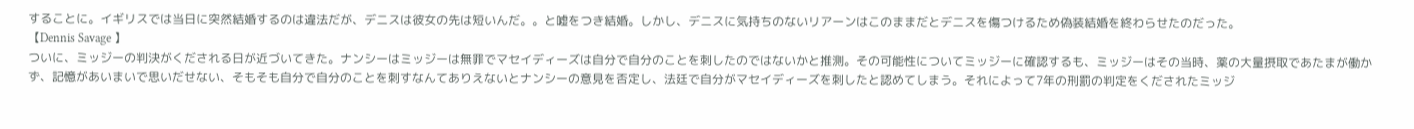することに。イギリスでは当日に突然結婚するのは違法だが、デニスは彼女の先は短いんだ。。と嘘をつき結婚。しかし、デニスに気持ちのないリアーンはこのままだとデニスを傷つけるため偽装結婚を終わらせたのだった。
【Dennis Savage 】
ついに、ミッジーの判決がくだされる日が近づいてきた。ナンシーはミッジーは無罪でマセイディーズは自分で自分のことを刺したのではないかと推測。その可能性についてミッジーに確認するも、ミッジーはその当時、薬の大量摂取であたまが働かず、記憶があいまいで思いだせない、そもそも自分で自分のことを刺すなんてありえないとナンシーの意見を否定し、法廷で自分がマセイディーズを刺したと認めてしまう。それによって7年の刑罰の判定をくだされたミッジ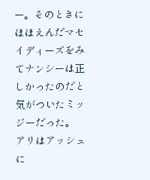ー。そのときにほほえんだマセイディーズをみてナンシーは正しかったのだと気がついたミッジーだった。
アリはアッシュに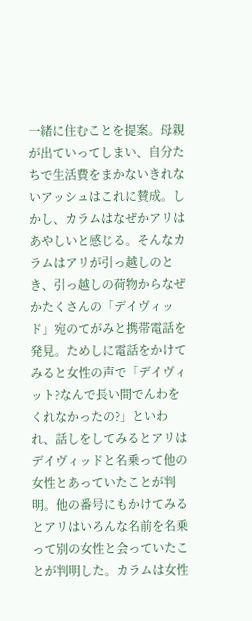一緒に住むことを提案。母親が出ていってしまい、自分たちで生活費をまかないきれないアッシュはこれに賛成。しかし、カラムはなぜかアリはあやしいと感じる。そんなカラムはアリが引っ越しのとき、引っ越しの荷物からなぜかたくさんの「デイヴィッド」宛のてがみと携帯電話を発見。ためしに電話をかけてみると女性の声で「デイヴィット?なんで長い間でんわをくれなかったの?」といわれ、話しをしてみるとアリはデイヴィッドと名乗って他の女性とあっていたことが判明。他の番号にもかけてみるとアリはいろんな名前を名乗って別の女性と会っていたことが判明した。カラムは女性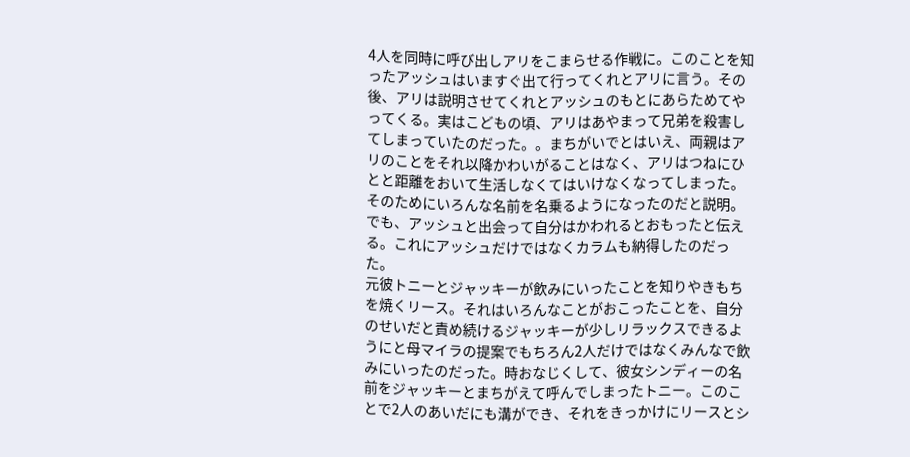4人を同時に呼び出しアリをこまらせる作戦に。このことを知ったアッシュはいますぐ出て行ってくれとアリに言う。その後、アリは説明させてくれとアッシュのもとにあらためてやってくる。実はこどもの頃、アリはあやまって兄弟を殺害してしまっていたのだった。。まちがいでとはいえ、両親はアリのことをそれ以降かわいがることはなく、アリはつねにひとと距離をおいて生活しなくてはいけなくなってしまった。そのためにいろんな名前を名乗るようになったのだと説明。でも、アッシュと出会って自分はかわれるとおもったと伝える。これにアッシュだけではなくカラムも納得したのだった。
元彼トニーとジャッキーが飲みにいったことを知りやきもちを焼くリース。それはいろんなことがおこったことを、自分のせいだと責め続けるジャッキーが少しリラックスできるようにと母マイラの提案でもちろん2人だけではなくみんなで飲みにいったのだった。時おなじくして、彼女シンディーの名前をジャッキーとまちがえて呼んでしまったトニー。このことで2人のあいだにも溝ができ、それをきっかけにリースとシ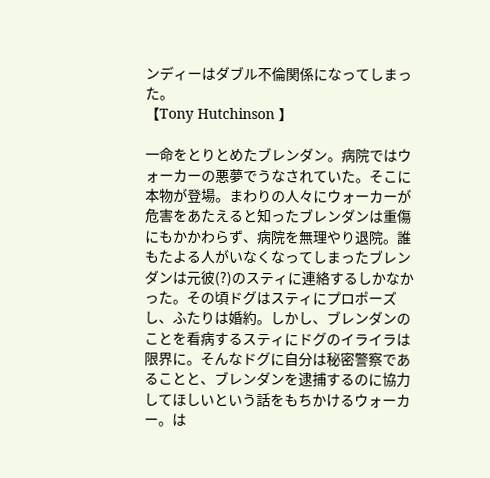ンディーはダブル不倫関係になってしまった。
【Tony Hutchinson 】

一命をとりとめたブレンダン。病院ではウォーカーの悪夢でうなされていた。そこに本物が登場。まわりの人々にウォーカーが危害をあたえると知ったブレンダンは重傷にもかかわらず、病院を無理やり退院。誰もたよる人がいなくなってしまったブレンダンは元彼(?)のスティに連絡するしかなかった。その頃ドグはスティにプロポーズし、ふたりは婚約。しかし、ブレンダンのことを看病するスティにドグのイライラは限界に。そんなドグに自分は秘密警察であることと、ブレンダンを逮捕するのに協力してほしいという話をもちかけるウォーカー。は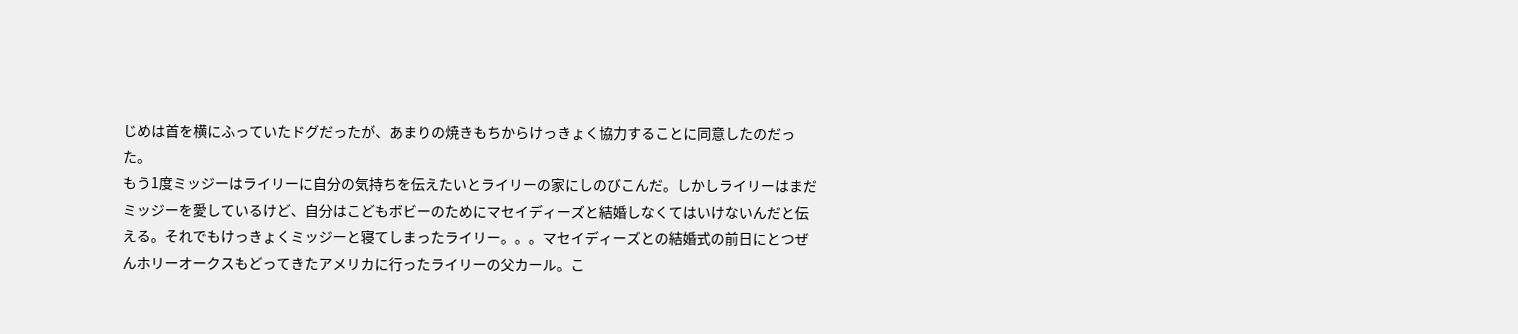じめは首を横にふっていたドグだったが、あまりの焼きもちからけっきょく協力することに同意したのだった。
もう1度ミッジーはライリーに自分の気持ちを伝えたいとライリーの家にしのびこんだ。しかしライリーはまだミッジーを愛しているけど、自分はこどもボビーのためにマセイディーズと結婚しなくてはいけないんだと伝える。それでもけっきょくミッジーと寝てしまったライリー。。。マセイディーズとの結婚式の前日にとつぜんホリーオークスもどってきたアメリカに行ったライリーの父カール。こ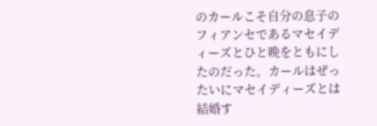のカールこそ自分の息子のフィアンセであるマセイディーズとひと晩をともにしたのだった。カールはぜったいにマセイディーズとは結婚す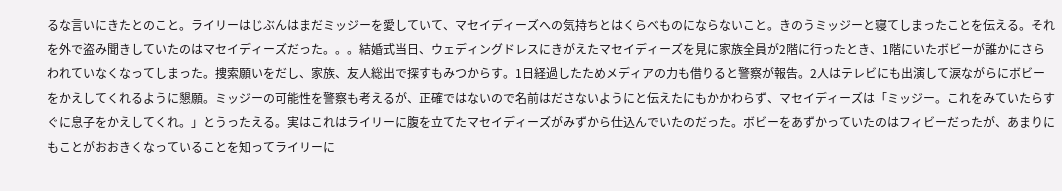るな言いにきたとのこと。ライリーはじぶんはまだミッジーを愛していて、マセイディーズへの気持ちとはくらべものにならないこと。きのうミッジーと寝てしまったことを伝える。それを外で盗み聞きしていたのはマセイディーズだった。。。結婚式当日、ウェディングドレスにきがえたマセイディーズを見に家族全員が2階に行ったとき、1階にいたボビーが誰かにさらわれていなくなってしまった。捜索願いをだし、家族、友人総出で探すもみつからす。1日経過したためメディアの力も借りると警察が報告。2人はテレビにも出演して涙ながらにボビーをかえしてくれるように懇願。ミッジーの可能性を警察も考えるが、正確ではないので名前はださないようにと伝えたにもかかわらず、マセイディーズは「ミッジー。これをみていたらすぐに息子をかえしてくれ。」とうったえる。実はこれはライリーに腹を立てたマセイディーズがみずから仕込んでいたのだった。ボビーをあずかっていたのはフィビーだったが、あまりにもことがおおきくなっていることを知ってライリーに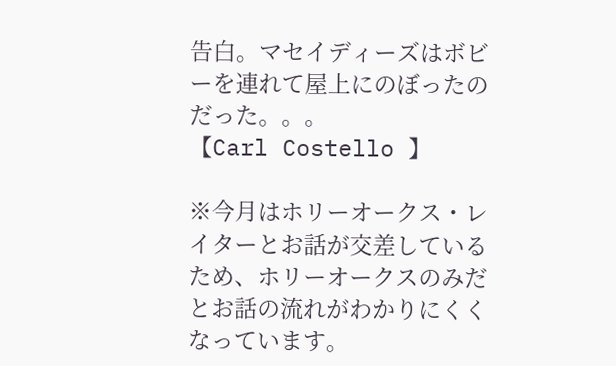告白。マセイディーズはボビーを連れて屋上にのぼったのだった。。。
【Carl Costello 】

※今月はホリーオークス・レイターとお話が交差しているため、ホリーオークスのみだとお話の流れがわかりにくくなっています。